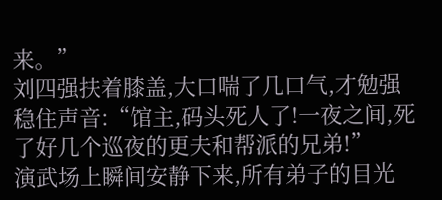来。”
刘四强扶着膝盖,大口喘了几口气,才勉强稳住声音:“馆主,码头死人了!一夜之间,死了好几个巡夜的更夫和帮派的兄弟!”
演武场上瞬间安静下来,所有弟子的目光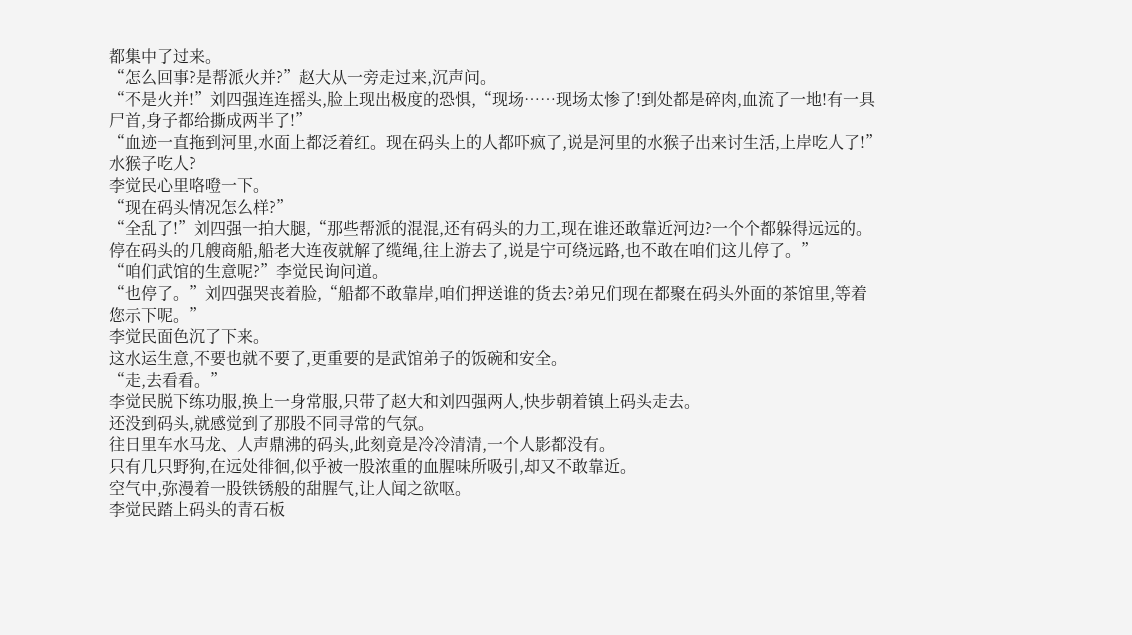都集中了过来。
“怎么回事?是帮派火并?”赵大从一旁走过来,沉声问。
“不是火并!”刘四强连连摇头,脸上现出极度的恐惧,“现场……现场太惨了!到处都是碎肉,血流了一地!有一具尸首,身子都给撕成两半了!”
“血迹一直拖到河里,水面上都泛着红。现在码头上的人都吓疯了,说是河里的水猴子出来讨生活,上岸吃人了!”
水猴子吃人?
李觉民心里咯噔一下。
“现在码头情况怎么样?”
“全乱了!”刘四强一拍大腿,“那些帮派的混混,还有码头的力工,现在谁还敢靠近河边?一个个都躲得远远的。停在码头的几艘商船,船老大连夜就解了缆绳,往上游去了,说是宁可绕远路,也不敢在咱们这儿停了。”
“咱们武馆的生意呢?”李觉民询问道。
“也停了。”刘四强哭丧着脸,“船都不敢靠岸,咱们押送谁的货去?弟兄们现在都聚在码头外面的茶馆里,等着您示下呢。”
李觉民面色沉了下来。
这水运生意,不要也就不要了,更重要的是武馆弟子的饭碗和安全。
“走,去看看。”
李觉民脱下练功服,换上一身常服,只带了赵大和刘四强两人,快步朝着镇上码头走去。
还没到码头,就感觉到了那股不同寻常的气氛。
往日里车水马龙、人声鼎沸的码头,此刻竟是冷冷清清,一个人影都没有。
只有几只野狗,在远处徘徊,似乎被一股浓重的血腥味所吸引,却又不敢靠近。
空气中,弥漫着一股铁锈般的甜腥气,让人闻之欲呕。
李觉民踏上码头的青石板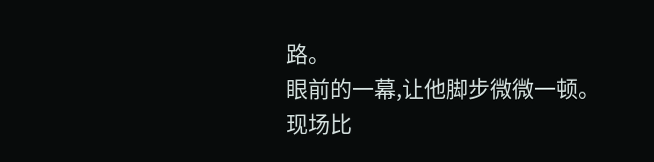路。
眼前的一幕,让他脚步微微一顿。
现场比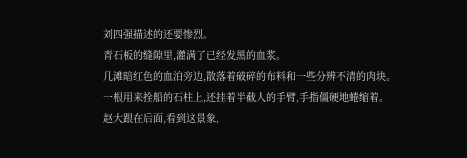刘四强描述的还要惨烈。
青石板的缝隙里,灌满了已经发黑的血浆。
几滩暗红色的血泊旁边,散落着破碎的布料和一些分辨不清的肉块。
一根用来拴船的石柱上,还挂着半截人的手臂,手指僵硬地蜷缩着。
赵大跟在后面,看到这景象,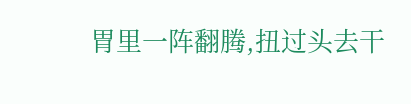胃里一阵翻腾,扭过头去干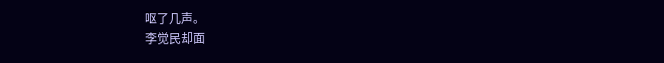呕了几声。
李觉民却面